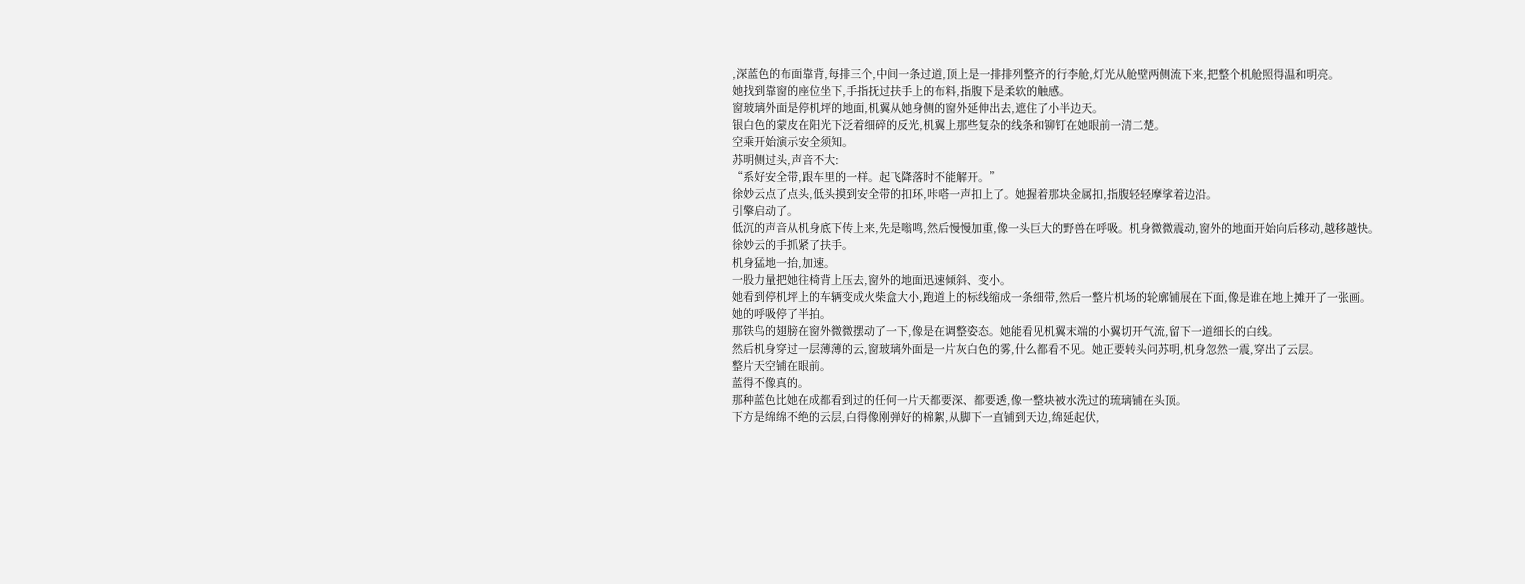,深蓝色的布面靠背,每排三个,中间一条过道,顶上是一排排列整齐的行李舱,灯光从舱壁两侧流下来,把整个机舱照得温和明亮。
她找到靠窗的座位坐下,手指抚过扶手上的布料,指腹下是柔软的触感。
窗玻璃外面是停机坪的地面,机翼从她身侧的窗外延伸出去,遮住了小半边天。
银白色的蒙皮在阳光下泛着细碎的反光,机翼上那些复杂的线条和铆钉在她眼前一清二楚。
空乘开始演示安全须知。
苏明侧过头,声音不大:
“系好安全带,跟车里的一样。起飞降落时不能解开。”
徐妙云点了点头,低头摸到安全带的扣环,咔嗒一声扣上了。她握着那块金属扣,指腹轻轻摩挲着边沿。
引擎启动了。
低沉的声音从机身底下传上来,先是嗡鸣,然后慢慢加重,像一头巨大的野兽在呼吸。机身微微震动,窗外的地面开始向后移动,越移越快。
徐妙云的手抓紧了扶手。
机身猛地一抬,加速。
一股力量把她往椅背上压去,窗外的地面迅速倾斜、变小。
她看到停机坪上的车辆变成火柴盒大小,跑道上的标线缩成一条细带,然后一整片机场的轮廓铺展在下面,像是谁在地上摊开了一张画。
她的呼吸停了半拍。
那铁鸟的翅膀在窗外微微摆动了一下,像是在调整姿态。她能看见机翼末端的小翼切开气流,留下一道细长的白线。
然后机身穿过一层薄薄的云,窗玻璃外面是一片灰白色的雾,什么都看不见。她正要转头问苏明,机身忽然一震,穿出了云层。
整片天空铺在眼前。
蓝得不像真的。
那种蓝色比她在成都看到过的任何一片天都要深、都要透,像一整块被水洗过的琉璃铺在头顶。
下方是绵绵不绝的云层,白得像刚弹好的棉絮,从脚下一直铺到天边,绵延起伏,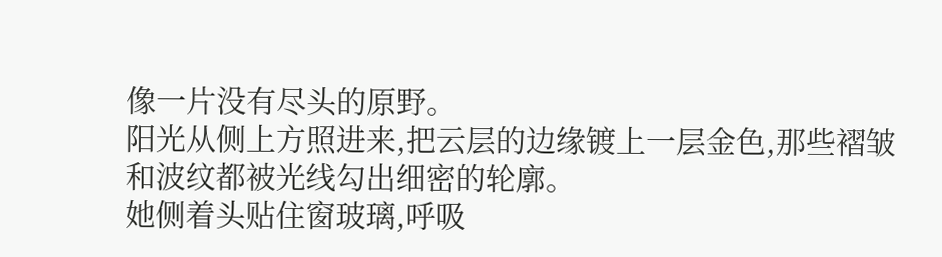像一片没有尽头的原野。
阳光从侧上方照进来,把云层的边缘镀上一层金色,那些褶皱和波纹都被光线勾出细密的轮廓。
她侧着头贴住窗玻璃,呼吸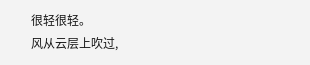很轻很轻。
风从云层上吹过,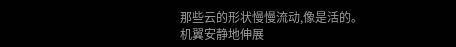那些云的形状慢慢流动,像是活的。
机翼安静地伸展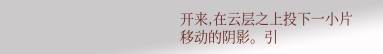开来,在云层之上投下一小片移动的阴影。引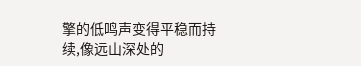擎的低鸣声变得平稳而持续,像远山深处的